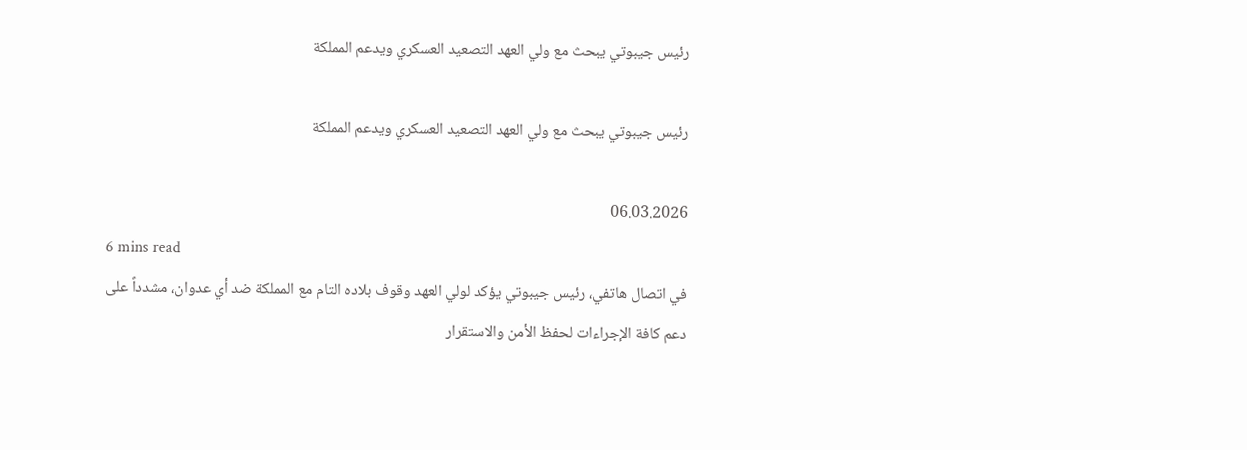رئيس جيبوتي يبحث مع ولي العهد التصعيد العسكري ويدعم المملكة

رئيس جيبوتي يبحث مع ولي العهد التصعيد العسكري ويدعم المملكة

06.03.2026
6 mins read
في اتصال هاتفي، رئيس جيبوتي يؤكد لولي العهد وقوف بلاده التام مع المملكة ضد أي عدوان، مشدداً على دعم كافة الإجراءات لحفظ الأمن والاستقرار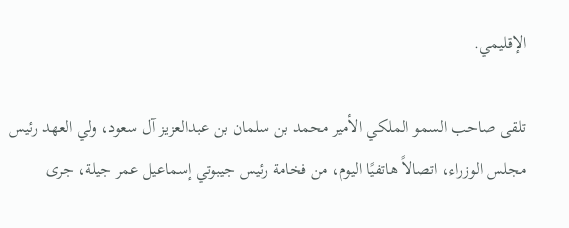الإقليمي.

تلقى صاحب السمو الملكي الأمير محمد بن سلمان بن عبدالعزيز آل سعود، ولي العهد رئيس مجلس الوزراء، اتصالاً هاتفيًا اليوم، من فخامة رئيس جيبوتي إسماعيل عمر جيلة، جرى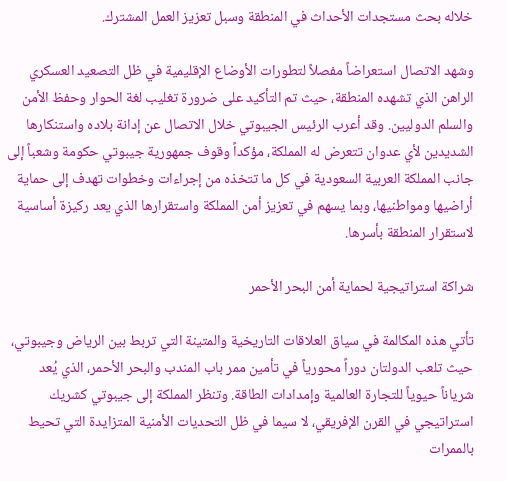خلاله بحث مستجدات الأحداث في المنطقة وسبل تعزيز العمل المشترك.

وشهد الاتصال استعراضاً مفصلاً لتطورات الأوضاع الإقليمية في ظل التصعيد العسكري الراهن الذي تشهده المنطقة، حيث تم التأكيد على ضرورة تغليب لغة الحوار وحفظ الأمن والسلم الدوليين. وقد أعرب الرئيس الجيبوتي خلال الاتصال عن إدانة بلاده واستنكارها الشديدين لأي عدوان تتعرض له المملكة، مؤكداً وقوف جمهورية جيبوتي حكومة وشعباً إلى جانب المملكة العربية السعودية في كل ما تتخذه من إجراءات وخطوات تهدف إلى حماية أراضيها ومواطنيها، وبما يسهم في تعزيز أمن المملكة واستقرارها الذي يعد ركيزة أساسية لاستقرار المنطقة بأسرها.

شراكة استراتيجية لحماية أمن البحر الأحمر

تأتي هذه المكالمة في سياق العلاقات التاريخية والمتينة التي تربط بين الرياض وجيبوتي، حيث تلعب الدولتان دوراً محورياً في تأمين ممر باب المندب والبحر الأحمر، الذي يُعد شرياناً حيوياً للتجارة العالمية وإمدادات الطاقة. وتنظر المملكة إلى جيبوتي كشريك استراتيجي في القرن الإفريقي، لا سيما في ظل التحديات الأمنية المتزايدة التي تحيط بالممرات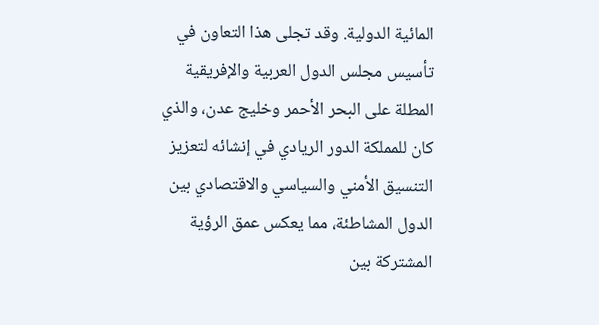المائية الدولية. وقد تجلى هذا التعاون في تأسيس مجلس الدول العربية والإفريقية المطلة على البحر الأحمر وخليج عدن، والذي كان للمملكة الدور الريادي في إنشائه لتعزيز التنسيق الأمني والسياسي والاقتصادي بين الدول المشاطئة، مما يعكس عمق الرؤية المشتركة بين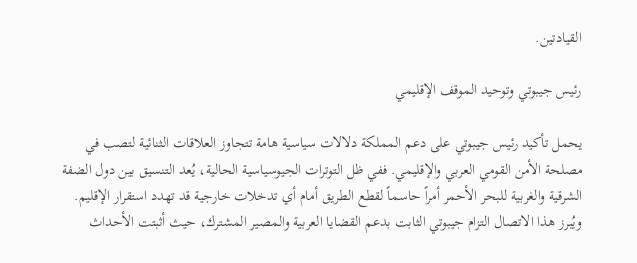القيادتين.

رئيس جيبوتي وتوحيد الموقف الإقليمي

يحمل تأكيد رئيس جيبوتي على دعم المملكة دلالات سياسية هامة تتجاوز العلاقات الثنائية لتصب في مصلحة الأمن القومي العربي والإقليمي. ففي ظل التوترات الجيوسياسية الحالية، يُعد التنسيق بين دول الضفة الشرقية والغربية للبحر الأحمر أمراً حاسماً لقطع الطريق أمام أي تدخلات خارجية قد تهدد استقرار الإقليم. ويُبرز هذا الاتصال التزام جيبوتي الثابت بدعم القضايا العربية والمصير المشترك، حيث أثبتت الأحداث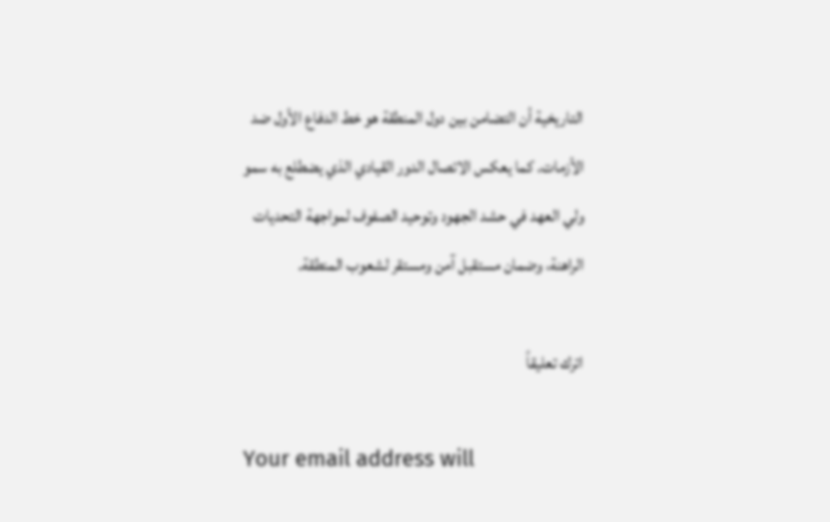التاريخية أن التضامن بين دول المنطقة هو خط الدفاع الأول ضد الأزمات. كما يعكس الاتصال الدور القيادي الذي يضطلع به سمو ولي العهد في حشد الجهود وتوحيد الصفوف لمواجهة التحديات الراهنة، وضمان مستقبل آمن ومستقر لشعوب المنطقة.

اترك تعليقاً

Your email address will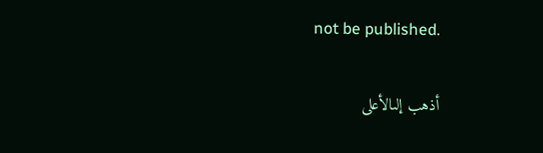not be published.

أذهب إلىالأعلى